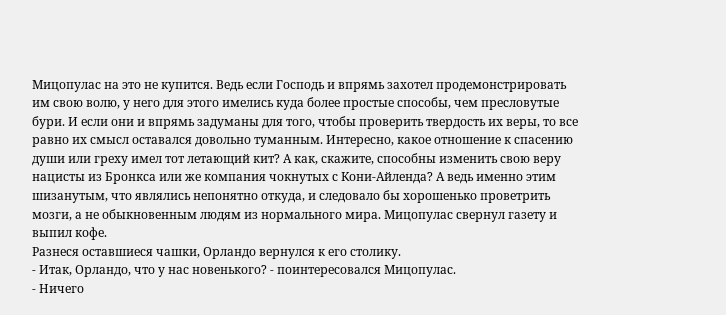Мицопулас на это не купится. Ведь если Господь и впрямь захотел продемонстрировать им свою волю, у него для этого имелись куда более простые способы, чем пресловутые бури. И если они и впрямь задуманы для того, чтобы проверить твердость их веры, то все равно их смысл оставался довольно туманным. Интересно, какое отношение к спасению души или греху имел тот летающий кит? А как, скажите, способны изменить свою веру нацисты из Бронкса или же компания чокнутых с Кони-Айленда? А ведь именно этим шизанутым, что являлись непонятно откуда, и следовало бы хорошенько проветрить мозги, а не обыкновенным людям из нормального мира. Мицопулас свернул газету и выпил кофе.
Разнеся оставшиеся чашки, Орландо вернулся к его столику.
- Итак, Орландо, что у нас новенького? - поинтересовался Мицопулас.
- Ничего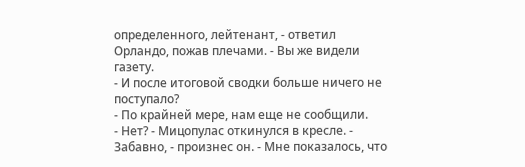определенного, лейтенант, - ответил Орландо, пожав плечами. - Вы же видели газету.
- И после итоговой сводки больше ничего не поступало?
- По крайней мере, нам еще не сообщили.
- Нет? - Мицопулас откинулся в кресле. - Забавно, - произнес он. - Мне показалось, что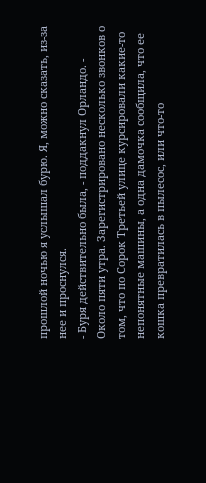прошлой ночью я услышал бурю. Я, можно сказать, из-за нее и проснулся.
- Буря действительно была, - поддакнул Орландо. - Около пяти утра. Зарегистрировано несколько звонков о том, что по Сорок Третьей улице курсировали какие-то непонятные машины, а одна дамочка сообщила, что ее кошка превратилась в пылесос, или что-то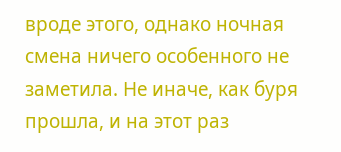вроде этого, однако ночная смена ничего особенного не заметила. Не иначе, как буря прошла, и на этот раз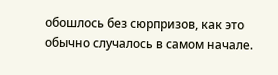обошлось без сюрпризов, как это обычно случалось в самом начале.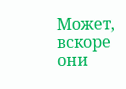Может, вскоре они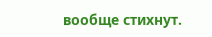вообще стихнут.